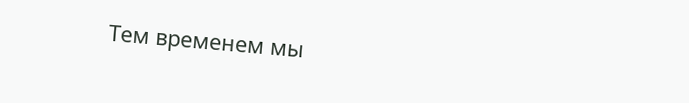Тем временем мы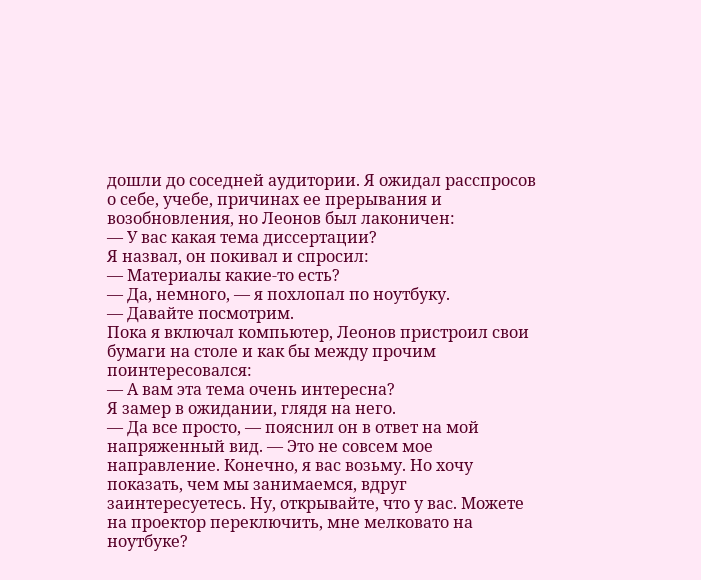дошли до соседней аудитории. Я ожидал расспросов о себе, учебе, причинах ее прерывания и возобновления, но Леонов был лаконичен:
— У вас какая тема диссертации?
Я назвал, он покивал и спросил:
— Материалы какие-то есть?
— Да, немного, — я похлопал по ноутбуку.
— Давайте посмотрим.
Пока я включал компьютер, Леонов пристроил свои бумаги на столе и как бы между прочим поинтересовался:
— А вам эта тема очень интересна?
Я замер в ожидании, глядя на него.
— Да все просто, — пояснил он в ответ на мой напряженный вид. — Это не совсем мое направление. Конечно, я вас возьму. Но хочу показать, чем мы занимаемся, вдруг заинтересуетесь. Ну, открывайте, что у вас. Можете на проектор переключить, мне мелковато на ноутбуке?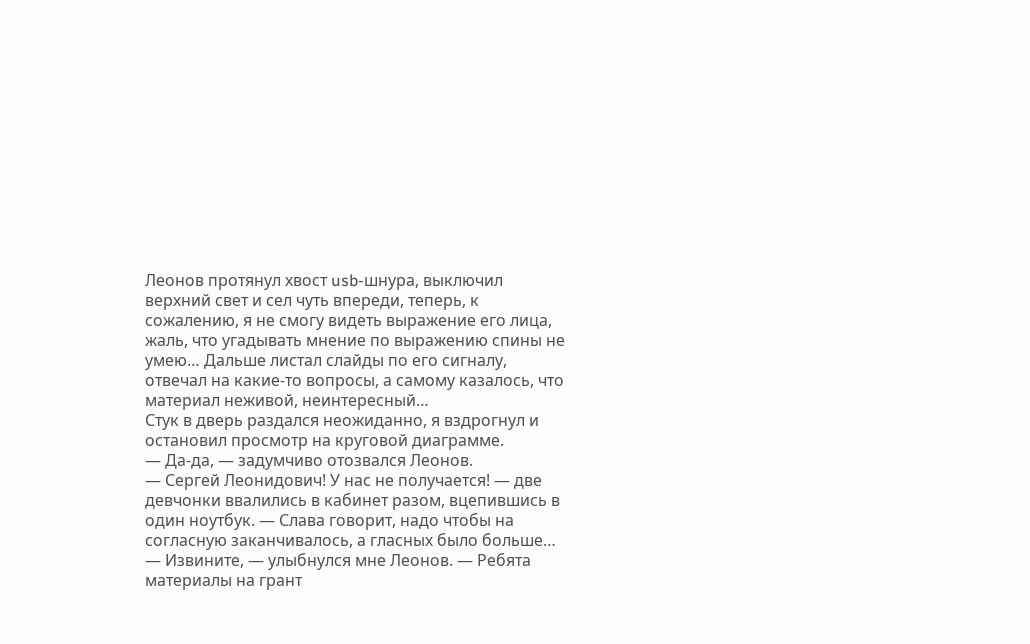Леонов протянул хвост usb-шнура, выключил верхний свет и сел чуть впереди, теперь, к сожалению, я не смогу видеть выражение его лица, жаль, что угадывать мнение по выражению спины не умею… Дальше листал слайды по его сигналу, отвечал на какие-то вопросы, а самому казалось, что материал неживой, неинтересный…
Стук в дверь раздался неожиданно, я вздрогнул и остановил просмотр на круговой диаграмме.
— Да-да, — задумчиво отозвался Леонов.
— Сергей Леонидович! У нас не получается! — две девчонки ввалились в кабинет разом, вцепившись в один ноутбук. — Слава говорит, надо чтобы на согласную заканчивалось, а гласных было больше…
— Извините, — улыбнулся мне Леонов. — Ребята материалы на грант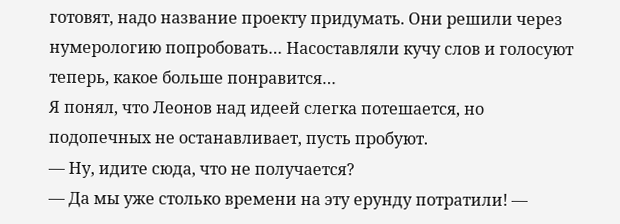готовят, надо название проекту придумать. Они решили через нумерологию попробовать… Насоставляли кучу слов и голосуют теперь, какое больше понравится…
Я понял, что Леонов над идеей слегка потешается, но подопечных не останавливает, пусть пробуют.
— Ну, идите сюда, что не получается?
— Да мы уже столько времени на эту ерунду потратили! —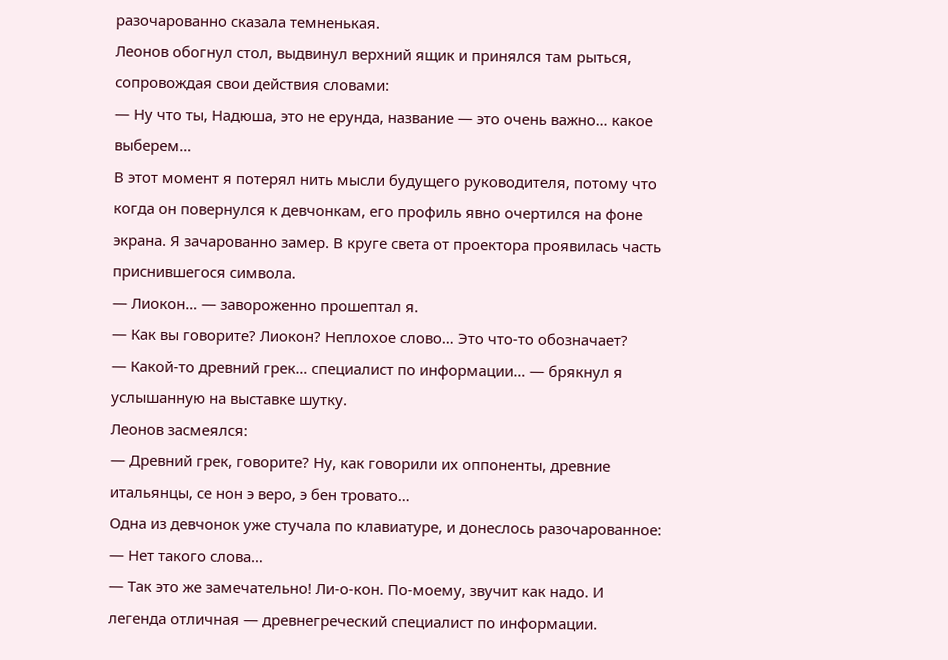разочарованно сказала темненькая.
Леонов обогнул стол, выдвинул верхний ящик и принялся там рыться, сопровождая свои действия словами:
— Ну что ты, Надюша, это не ерунда, название — это очень важно… какое выберем…
В этот момент я потерял нить мысли будущего руководителя, потому что когда он повернулся к девчонкам, его профиль явно очертился на фоне экрана. Я зачарованно замер. В круге света от проектора проявилась часть приснившегося символа.
— Лиокон… — завороженно прошептал я.
— Как вы говорите? Лиокон? Неплохое слово… Это что-то обозначает?
— Какой-то древний грек… специалист по информации… — брякнул я услышанную на выставке шутку.
Леонов засмеялся:
— Древний грек, говорите? Ну, как говорили их оппоненты, древние итальянцы, се нон э веро, э бен тровато…
Одна из девчонок уже стучала по клавиатуре, и донеслось разочарованное:
— Нет такого слова…
— Так это же замечательно! Ли-о-кон. По-моему, звучит как надо. И легенда отличная — древнегреческий специалист по информации.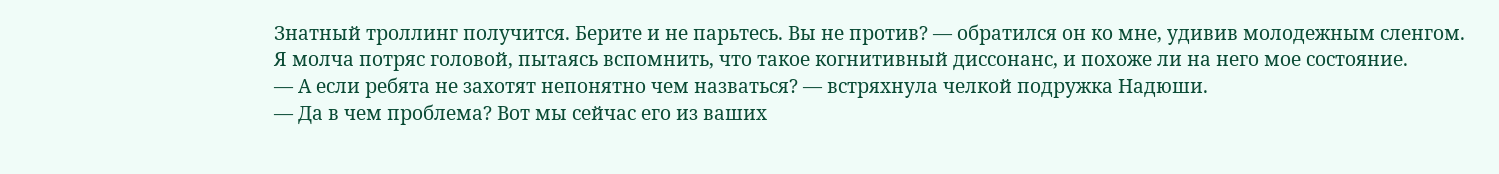Знатный троллинг получится. Берите и не парьтесь. Вы не против? — обратился он ко мне, удивив молодежным сленгом.
Я молча потряс головой, пытаясь вспомнить, что такое когнитивный диссонанс, и похоже ли на него мое состояние.
— А если ребята не захотят непонятно чем назваться? — встряхнула челкой подружка Надюши.
— Да в чем проблема? Вот мы сейчас его из ваших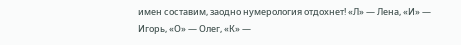имен составим, заодно нумерология отдохнет! «Л» — Лена, «И» — Игорь, «О» — Олег, «К» —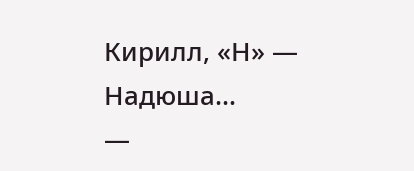Кирилл, «Н» — Надюша…
—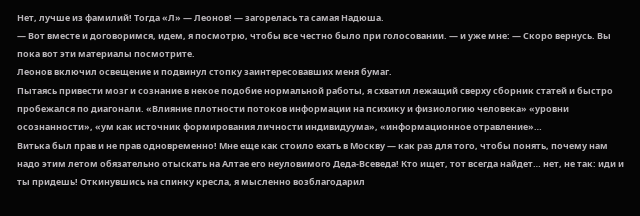Нет, лучше из фамилий! Тогда «Л» — Леонов! — загорелась та самая Надюша.
— Вот вместе и договоримся, идем, я посмотрю, чтобы все честно было при голосовании. — и уже мне: — Скоро вернусь. Вы пока вот эти материалы посмотрите.
Леонов включил освещение и подвинул стопку заинтересовавших меня бумаг.
Пытаясь привести мозг и сознание в некое подобие нормальной работы, я схватил лежащий сверху сборник статей и быстро пробежался по диагонали. «Влияние плотности потоков информации на психику и физиологию человека» «уровни осознанности», «ум как источник формирования личности индивидуума», «информационное отравление»…
Витька был прав и не прав одновременно! Мне еще как стоило ехать в Москву — как раз для того, чтобы понять, почему нам надо этим летом обязательно отыскать на Алтае его неуловимого Деда-Всеведа! Кто ищет, тот всегда найдет… нет, не так: иди и ты придешь! Откинувшись на спинку кресла, я мысленно возблагодарил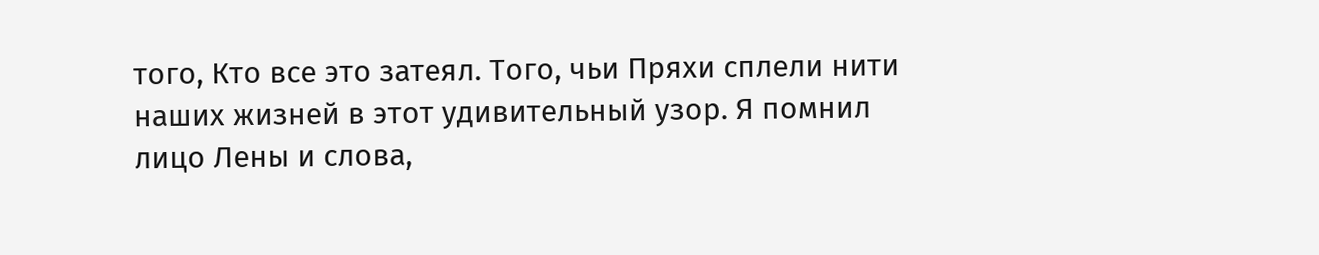того, Кто все это затеял. Того, чьи Пряхи сплели нити наших жизней в этот удивительный узор. Я помнил лицо Лены и слова,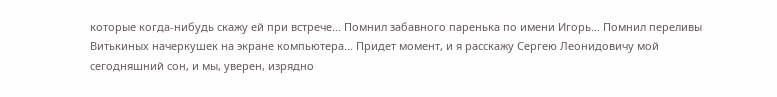которые когда-нибудь скажу ей при встрече... Помнил забавного паренька по имени Игорь... Помнил переливы Витькиных начеркушек на экране компьютера... Придет момент, и я расскажу Сергею Леонидовичу мой сегодняшний сон, и мы, уверен, изрядно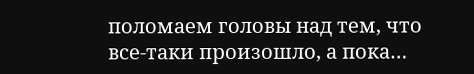поломаем головы над тем, что все-таки произошло, а пока…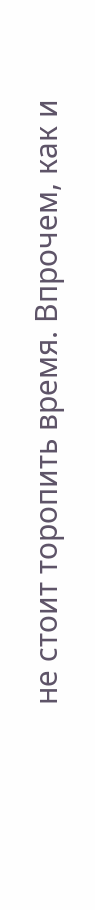не стоит торопить время. Впрочем, как и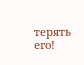терять его!